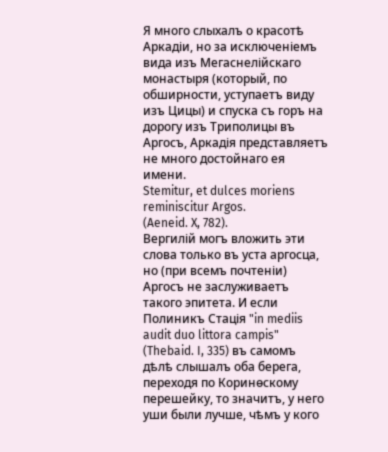Я много слыхалъ о красотѣ Аркадіи, но за исключеніемъ вида изъ Мегаснелійскаго монастыря (который, по обширности, уступаетъ виду изъ Цицы) и спуска съ горъ на дорогу изъ Триполицы въ Аргосъ, Аркадія представляетъ не много достойнаго ея имени.
Stemitur, et dulces moriens reminiscitur Argos.
(Aeneid. X, 782).
Вергилій могъ вложить эти слова только въ уста аргосца, но (при всемъ почтеніи) Аргосъ не заслуживаетъ такого эпитета. И если Полиникъ Стація "in mediis audit duo littora campis" (Thebaid. I, 335) въ самомъ дѣлѣ слышалъ оба берега, переходя по Коринѳскому перешейку, то значитъ, у него уши были лучше, чѣмъ у кого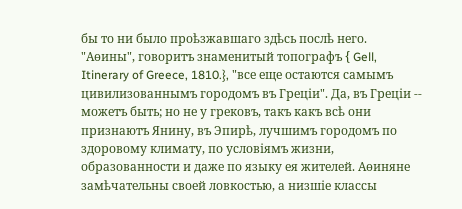бы то ни было проѣзжавшаго здѣсь послѣ него.
"Аѳины", говоритъ знаменитый топографъ { Gell, Itinerary of Greece, 1810.}, "все еще остаются самымъ цивилизованнымъ городомъ въ Греціи". Да, въ Греціи -- можетъ быть; но не у грековъ, такъ какъ всѣ они признаютъ Янину, въ Эпирѣ, лучшимъ городомъ по здоровому климату, по условіямъ жизни, образованности и даже по языку ея жителей. Аѳиняне замѣчательны своей ловкостью, а низшіе классы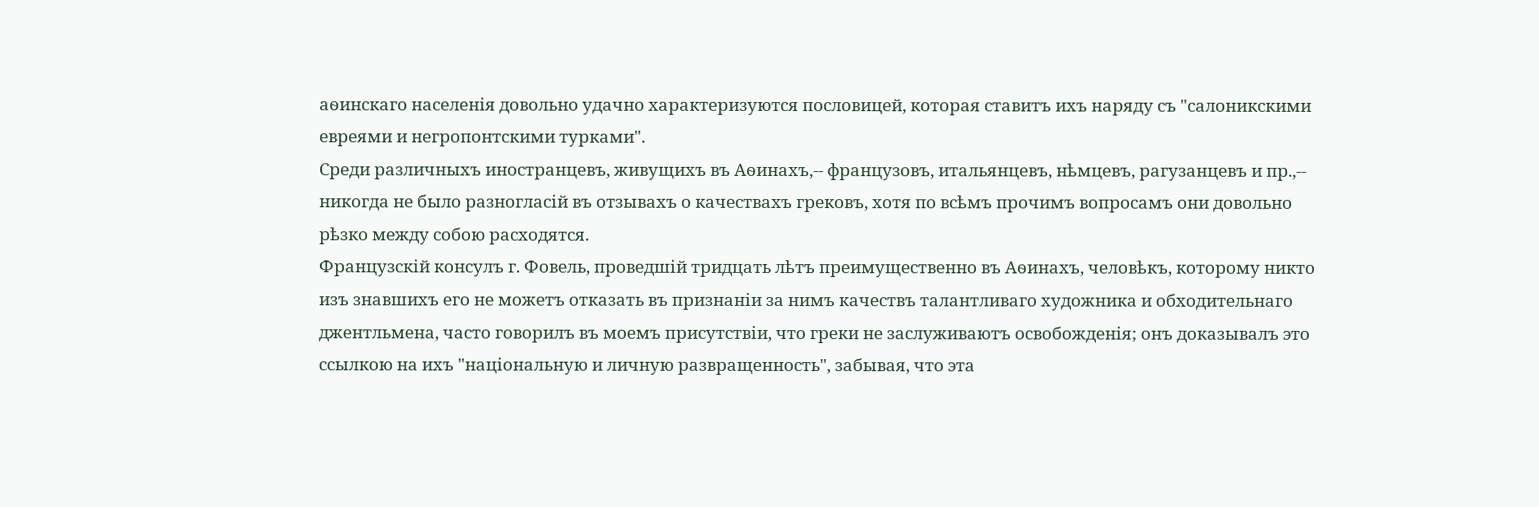аѳинскаго населенія довольно удачно характеризуются пословицей, которая ставитъ ихъ наряду съ "салоникскими евреями и негропонтскими турками".
Среди различныхъ иностранцевъ, живущихъ въ Аѳинахъ,-- французовъ, итальянцевъ, нѣмцевъ, рагузанцевъ и пр.,-- никогда не было разногласій въ отзывахъ о качествахъ грековъ, хотя по всѣмъ прочимъ вопросамъ они довольно рѣзко между собою расходятся.
Французскій консулъ г. Фовель, проведшій тридцать лѣтъ преимущественно въ Аѳинахъ, человѣкъ, которому никто изъ знавшихъ его не можетъ отказать въ признаніи за нимъ качествъ талантливаго художника и обходительнаго джентльмена, часто говорилъ въ моемъ присутствіи, что греки не заслуживаютъ освобожденія; онъ доказывалъ это ссылкою на ихъ "національную и личную развращенность", забывая, что эта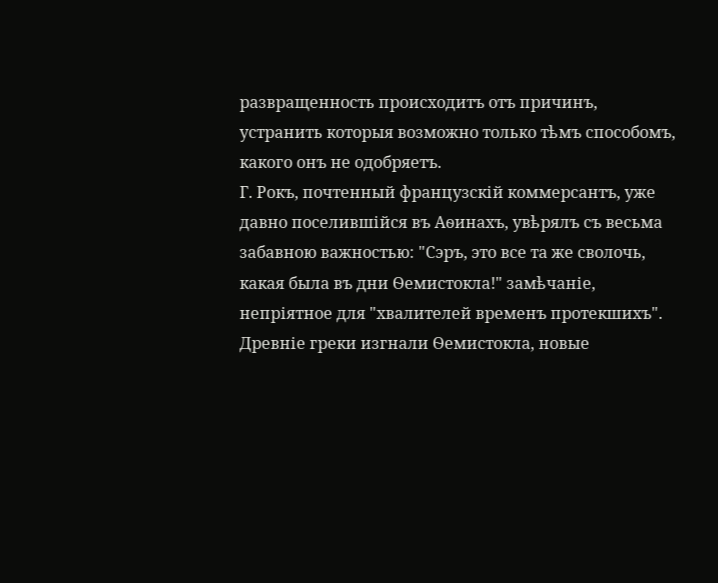развращенность происходитъ отъ причинъ, устранить которыя возможно только тѣмъ способомъ, какого онъ не одобряетъ.
Г. Рокъ, почтенный французскій коммерсантъ, уже давно поселившійся въ Аѳинахъ, увѣрялъ съ весьма забавною важностью: "Сэръ, это все та же сволочь, какая была въ дни Ѳемистокла!" замѣчаніе, непріятное для "хвалителей временъ протекшихъ". Древніе греки изгнали Ѳемистокла, новые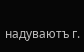надуваютъ г.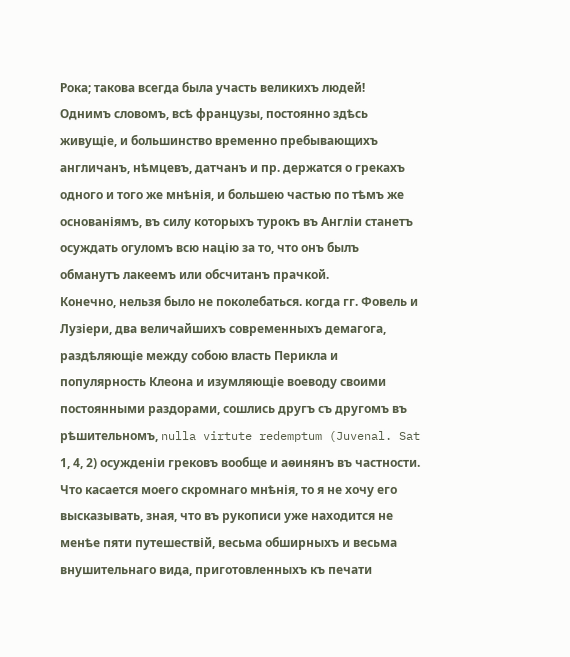Рока; такова всегда была участь великихъ людей!
Однимъ словомъ, всѣ французы, постоянно здѣсь живущіе, и большинство временно пребывающихъ англичанъ, нѣмцевъ, датчанъ и пр. держатся о грекахъ одного и того же мнѣнія, и большею частью по тѣмъ же основаніямъ, въ силу которыхъ турокъ въ Англіи станетъ осуждать огуломъ всю націю за то, что онъ былъ обманутъ лакеемъ или обсчитанъ прачкой.
Конечно, нельзя было не поколебаться. когда гг. Фовель и Лузіери, два величайшихъ современныхъ демагога, раздѣляющіе между собою власть Перикла и популярность Клеона и изумляющіе воеводу своими постоянными раздорами, сошлись другъ съ другомъ въ рѣшительномъ, nulla virtute redemptum (Juvenal. Sat 1, 4, 2) осужденіи грековъ вообще и аѳинянъ въ частности. Что касается моего скромнаго мнѣнія, то я не хочу его высказывать, зная, что въ рукописи уже находится не менѣе пяти путешествій, весьма обширныхъ и весьма внушительнаго вида, приготовленныхъ къ печати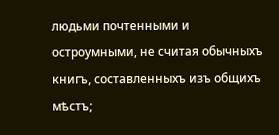людьми почтенными и остроумными, не считая обычныхъ книгъ, составленныхъ изъ общихъ мѣстъ;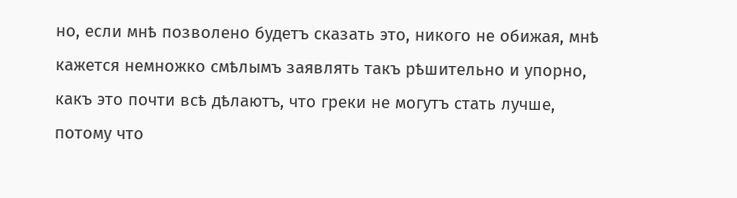но, если мнѣ позволено будетъ сказать это, никого не обижая, мнѣ кажется немножко смѣлымъ заявлять такъ рѣшительно и упорно, какъ это почти всѣ дѣлаютъ, что греки не могутъ стать лучше, потому что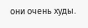они очень худы.